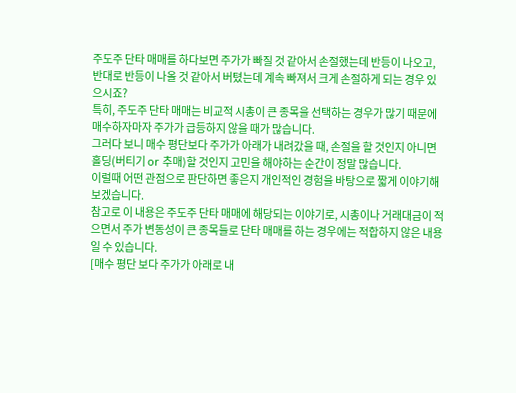주도주 단타 매매를 하다보면 주가가 빠질 것 같아서 손절했는데 반등이 나오고, 반대로 반등이 나올 것 같아서 버텼는데 계속 빠져서 크게 손절하게 되는 경우 있으시죠?
특히, 주도주 단타 매매는 비교적 시총이 큰 종목을 선택하는 경우가 많기 때문에 매수하자마자 주가가 급등하지 않을 때가 많습니다.
그러다 보니 매수 평단보다 주가가 아래가 내려갔을 때, 손절을 할 것인지 아니면 홀딩(버티기 or 추매)할 것인지 고민을 해야하는 순간이 정말 많습니다.
이럴때 어떤 관점으로 판단하면 좋은지 개인적인 경험을 바탕으로 짧게 이야기해 보겠습니다.
참고로 이 내용은 주도주 단타 매매에 해당되는 이야기로, 시총이나 거래대금이 적으면서 주가 변동성이 큰 종목들로 단타 매매를 하는 경우에는 적합하지 않은 내용일 수 있습니다.
[매수 평단 보다 주가가 아래로 내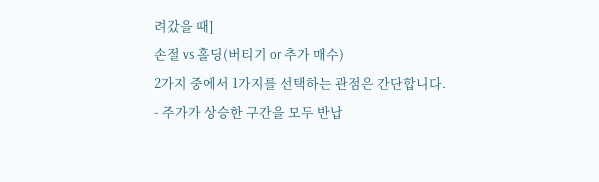려갔을 때]
손절 vs 홀딩(버티기 or 추가 매수)
2가지 중에서 1가지를 선택하는 관점은 간단합니다.
- 주가가 상승한 구간을 모두 반납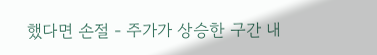했다면 손절 - 주가가 상승한 구간 내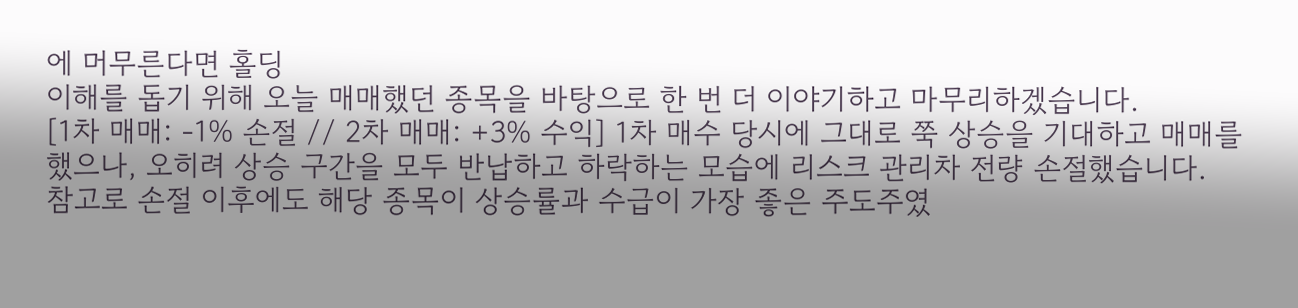에 머무른다면 홀딩
이해를 돕기 위해 오늘 매매했던 종목을 바탕으로 한 번 더 이야기하고 마무리하겠습니다.
[1차 매매: -1% 손절 // 2차 매매: +3% 수익] 1차 매수 당시에 그대로 쭉 상승을 기대하고 매매를 했으나, 오히려 상승 구간을 모두 반납하고 하락하는 모습에 리스크 관리차 전량 손절했습니다.
참고로 손절 이후에도 해당 종목이 상승률과 수급이 가장 좋은 주도주였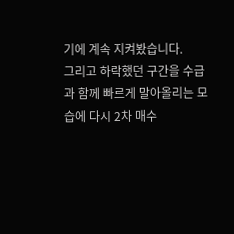기에 계속 지켜봤습니다.
그리고 하락했던 구간을 수급과 함께 빠르게 말아올리는 모습에 다시 2차 매수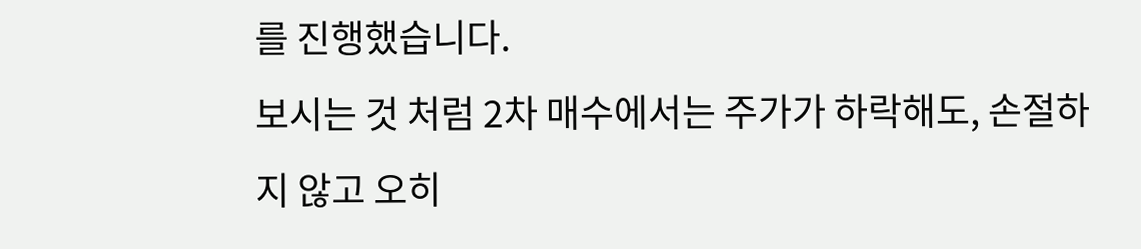를 진행했습니다.
보시는 것 처럼 2차 매수에서는 주가가 하락해도, 손절하지 않고 오히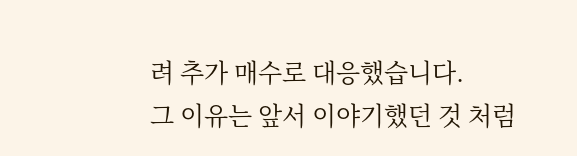려 추가 매수로 대응했습니다.
그 이유는 앞서 이야기했던 것 처럼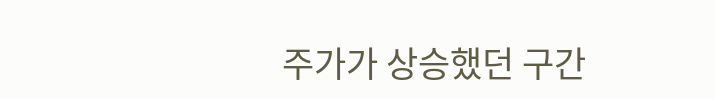주가가 상승했던 구간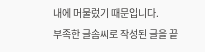내에 머물렀기 때문입니다.
부족한 글솜씨로 작성된 글을 끝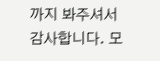까지 봐주셔서 감사합니다. 모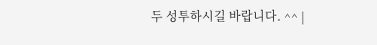두 성투하시길 바랍니다. ^^ |